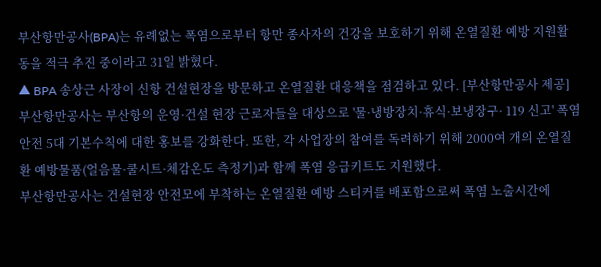부산항만공사(BPA)는 유례없는 폭염으로부터 항만 종사자의 건강을 보호하기 위해 온열질환 예방 지원활동을 적극 추진 중이라고 31일 밝혔다.
▲ BPA 송상근 사장이 신항 건설현장을 방문하고 온열질환 대응책을 점검하고 있다. [부산항만공사 제공]
부산항만공사는 부산항의 운영·건설 현장 근로자들을 대상으로 '물·냉방장치·휴식·보냉장구· 119 신고' 폭염안전 5대 기본수칙에 대한 홍보를 강화한다. 또한, 각 사업장의 참여를 독려하기 위해 2000여 개의 온열질환 예방물품(얼음물·쿨시트·체감온도 측정기)과 함께 폭염 응급키트도 지원했다.
부산항만공사는 건설현장 안전모에 부착하는 온열질환 예방 스티커를 배포함으로써 폭염 노출시간에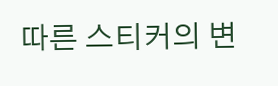따른 스티커의 변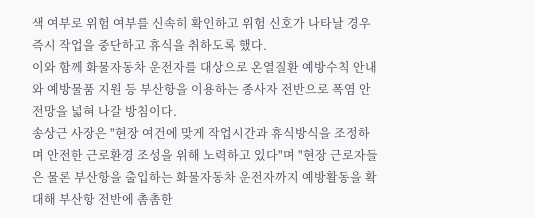색 여부로 위험 여부를 신속히 확인하고 위험 신호가 나타날 경우 즉시 작업을 중단하고 휴식을 취하도록 했다.
이와 함께 화물자동차 운전자를 대상으로 온열질환 예방수칙 안내와 예방물품 지원 등 부산항을 이용하는 종사자 전반으로 폭염 안전망을 넓혀 나갈 방침이다.
송상근 사장은 "현장 여건에 맞게 작업시간과 휴식방식을 조정하며 안전한 근로환경 조성을 위해 노력하고 있다"며 "현장 근로자들은 물론 부산항을 출입하는 화물자동차 운전자까지 예방활동을 확대해 부산항 전반에 촘촘한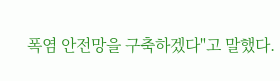폭염 안전망을 구축하겠다"고 말했다.